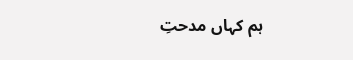ہم کہاں مدحتِ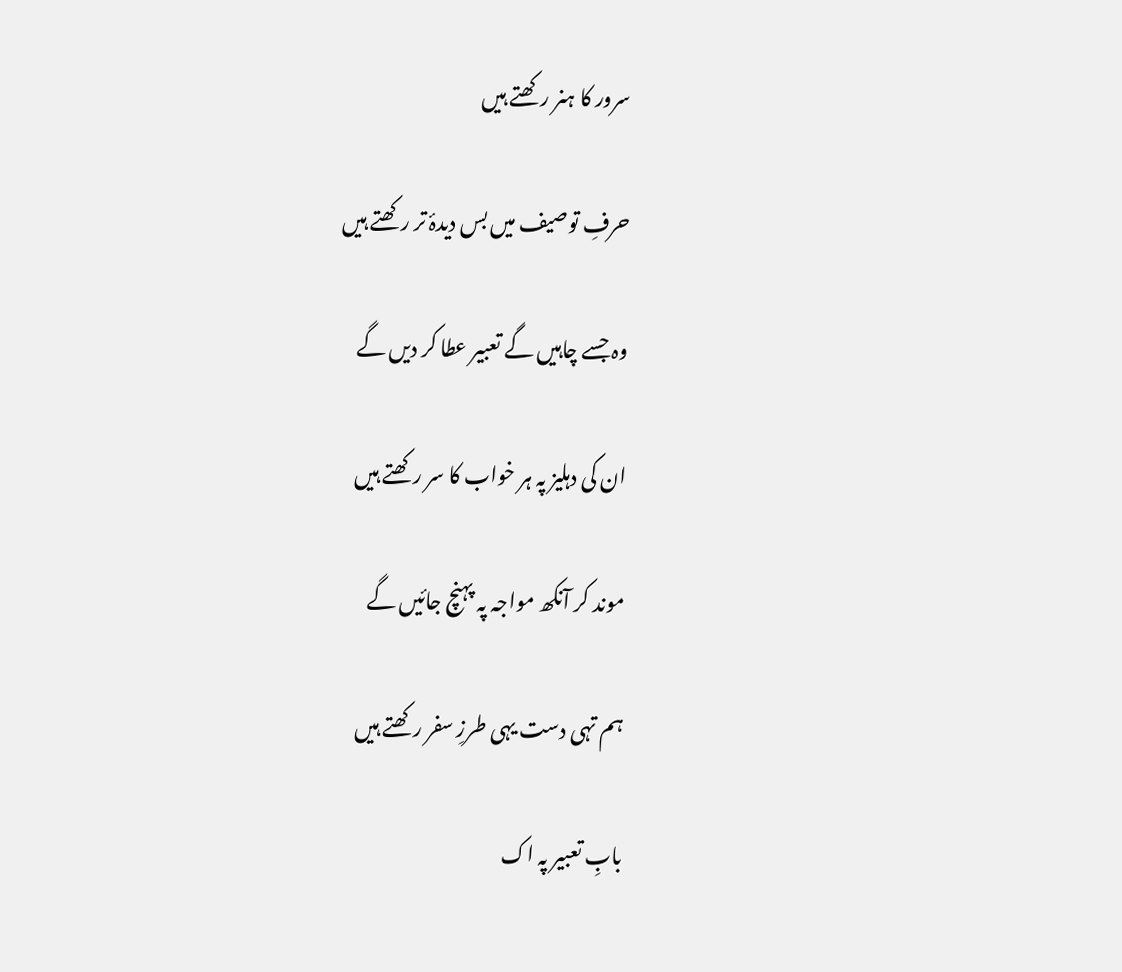سرور کا ہنر رکھتے ہیں

حرفِ توصیف میں بس دیدۂ تر رکھتے ہیں

وہ جسے چاہیں گے تعبیر عطا کر دیں گے

ان کی دہلیز پہ ہر خواب کا سر رکھتے ہیں

موند کر آنکھ مواجہ پہ پہنچ جائیں گے

ہم تہی دست یہی طرزِ سفر رکھتے ہیں

بابِ تعبیر پہ اک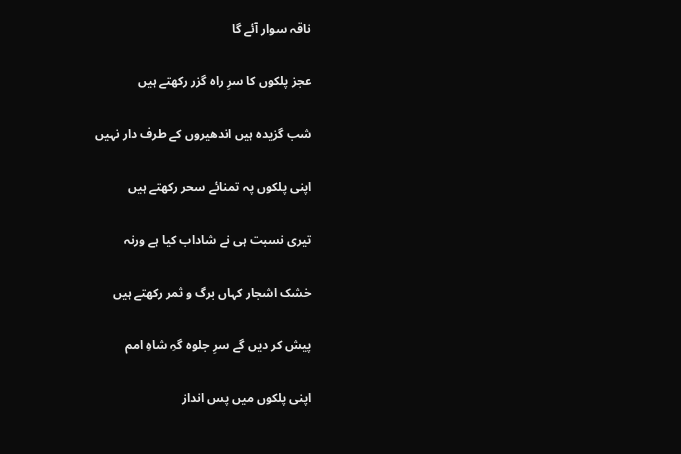ناقہ سوار آئے گا

عجز پلکوں کا سرِ راہ گزر رکھتے ہیں

شب گزیدہ ہیں اندھیروں کے طرف دار نہیں

اپنی پلکوں پہ تمنائے سحر رکھتے ہیں

تیری نسبت ہی نے شاداب کیا ہے ورنہ

خشک اشجار کہاں برگ و ثمر رکھتے ہیں

پیش کر دیں گے سرِ جلوہ گہِ شاہِ امم

اپنی پلکوں میں پس انداز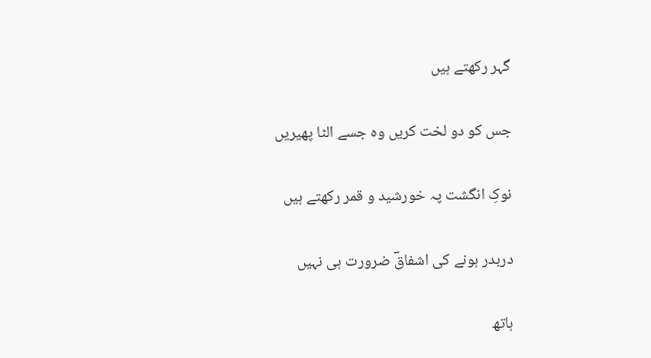گہر رکھتے ہیں

جس کو دو لخت کریں وہ جسے الٹا پھیریں

نوکِ انگشت پہ خورشید و قمر رکھتے ہیں

دربدر ہونے کی اشفاقؔ ضرورت ہی نہیں

ہاتھ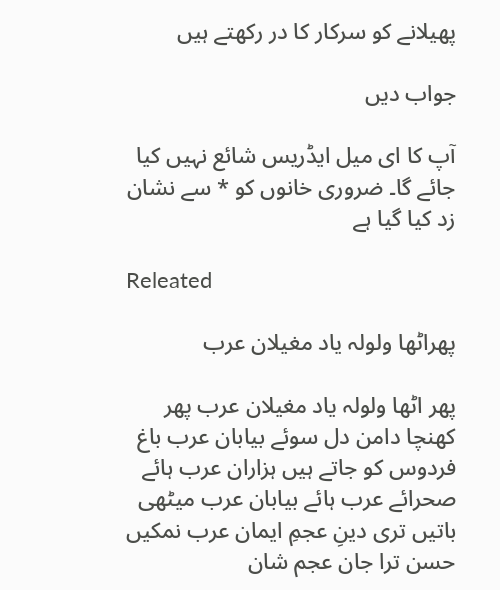پھیلانے کو سرکار کا در رکھتے ہیں

جواب دیں

آپ کا ای میل ایڈریس شائع نہیں کیا جائے گا۔ ضروری خانوں کو * سے نشان زد کیا گیا ہے

Releated

پھراٹھا ولولہ یاد مغیلان عرب

پھر اٹھا ولولہ یاد مغیلان عرب پھر کھنچا دامن دل سوئے بیابان عرب باغ فردوس کو جاتے ہیں ہزاران عرب ہائے صحرائے عرب ہائے بیابان عرب میٹھی باتیں تری دینِ عجمِ ایمان عرب نمکیں حسن ترا جان عجم شان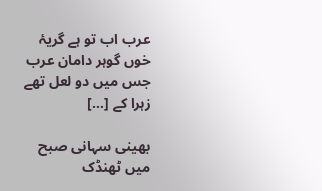عرب اب تو ہے گریۂ خوں گوہر دامان عرب جس میں دو لعل تھے زہرا کے […]

بھینی سہانی صبح میں ٹھنڈک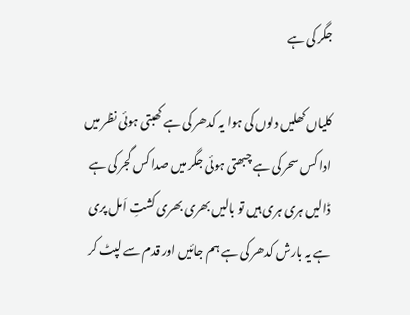جگر کی ہے

کلیاں کھلیں دلوں کی ہوا یہ کدھر کی ہے کھبتی ہوئی نظر میں ادا کس سحر کی ہے چبھتی ہوئی جگر میں صدا کس گجر کی ہے ڈالیں ہری ہری ہیں تو بالیں بھری بھری کشتِ اَمل پری ہے یہ بارش کدھر کی ہے ہم جائیں اور قدم سے لپٹ کر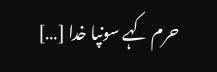حرم کہے سونپا خدا […]